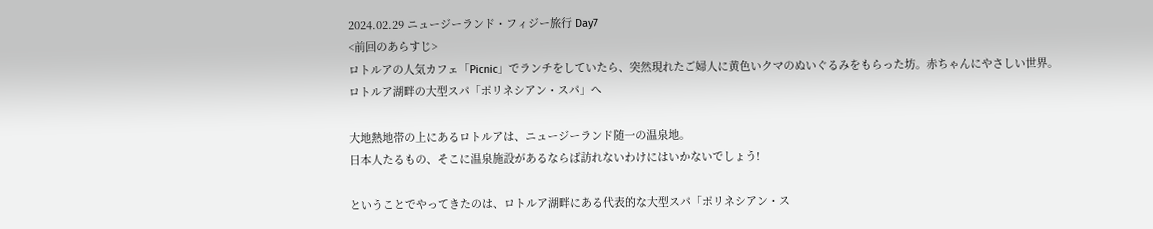2024.02.29 ニュージーランド・フィジー旅行 Day7
<前回のあらすじ>
ロトルアの人気カフェ「Picnic」でランチをしていたら、突然現れたご婦人に黄色いクマのぬいぐるみをもらった坊。赤ちゃんにやさしい世界。
ロトルア湖畔の大型スパ「ポリネシアン・スパ」へ

大地熱地帯の上にあるロトルアは、ニュージーランド随一の温泉地。
日本人たるもの、そこに温泉施設があるならば訪れないわけにはいかないでしょう!

ということでやってきたのは、ロトルア湖畔にある代表的な大型スパ「ポリネシアン・ス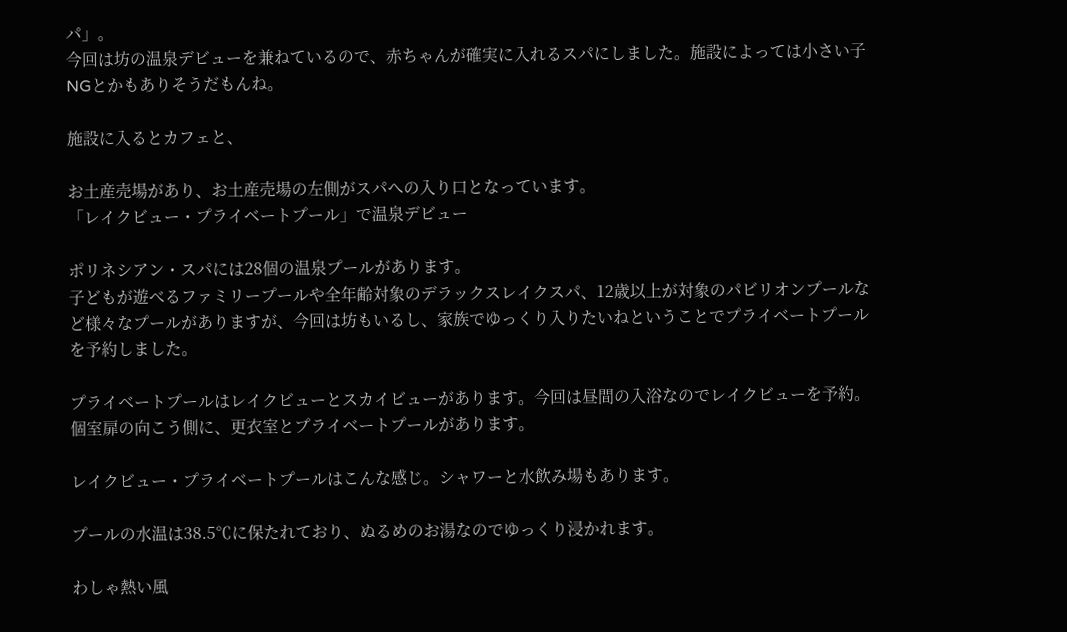パ」。
今回は坊の温泉デビューを兼ねているので、赤ちゃんが確実に入れるスパにしました。施設によっては小さい子NGとかもありそうだもんね。

施設に入るとカフェと、

お土産売場があり、お土産売場の左側がスパへの入り口となっています。
「レイクビュー・プライベートプール」で温泉デビュー

ポリネシアン・スパには28個の温泉プールがあります。
子どもが遊べるファミリープールや全年齢対象のデラックスレイクスパ、12歳以上が対象のパビリオンプールなど様々なプールがありますが、今回は坊もいるし、家族でゆっくり入りたいねということでプライベートプールを予約しました。

プライベートプールはレイクビューとスカイビューがあります。今回は昼間の入浴なのでレイクビューを予約。個室扉の向こう側に、更衣室とプライベートプールがあります。

レイクビュー・プライベートプールはこんな感じ。シャワーと水飲み場もあります。

プールの水温は38.5℃に保たれており、ぬるめのお湯なのでゆっくり浸かれます。

わしゃ熱い風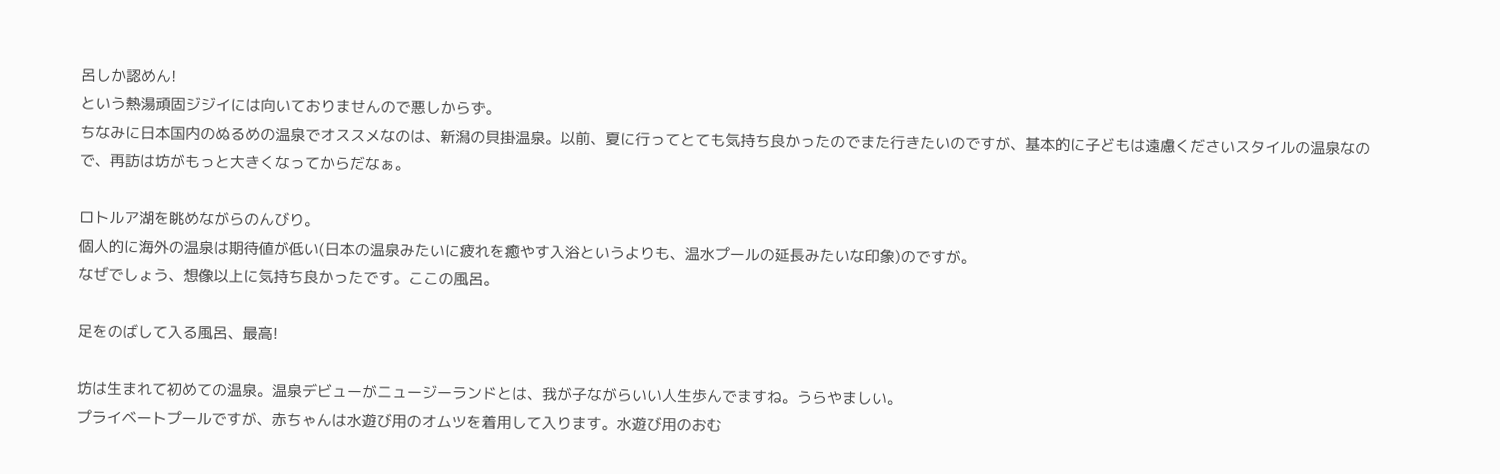呂しか認めん!
という熱湯頑固ジジイには向いておりませんので悪しからず。
ちなみに日本国内のぬるめの温泉でオススメなのは、新潟の貝掛温泉。以前、夏に行ってとても気持ち良かったのでまた行きたいのですが、基本的に子どもは遠慮くださいスタイルの温泉なので、再訪は坊がもっと大きくなってからだなぁ。

ロトルア湖を眺めながらのんびり。
個人的に海外の温泉は期待値が低い(日本の温泉みたいに疲れを癒やす入浴というよりも、温水プールの延長みたいな印象)のですが。
なぜでしょう、想像以上に気持ち良かったです。ここの風呂。

足をのばして入る風呂、最高!

坊は生まれて初めての温泉。温泉デビューがニュージーランドとは、我が子ながらいい人生歩んでますね。うらやましい。
プライベートプールですが、赤ちゃんは水遊び用のオムツを着用して入ります。水遊び用のおむ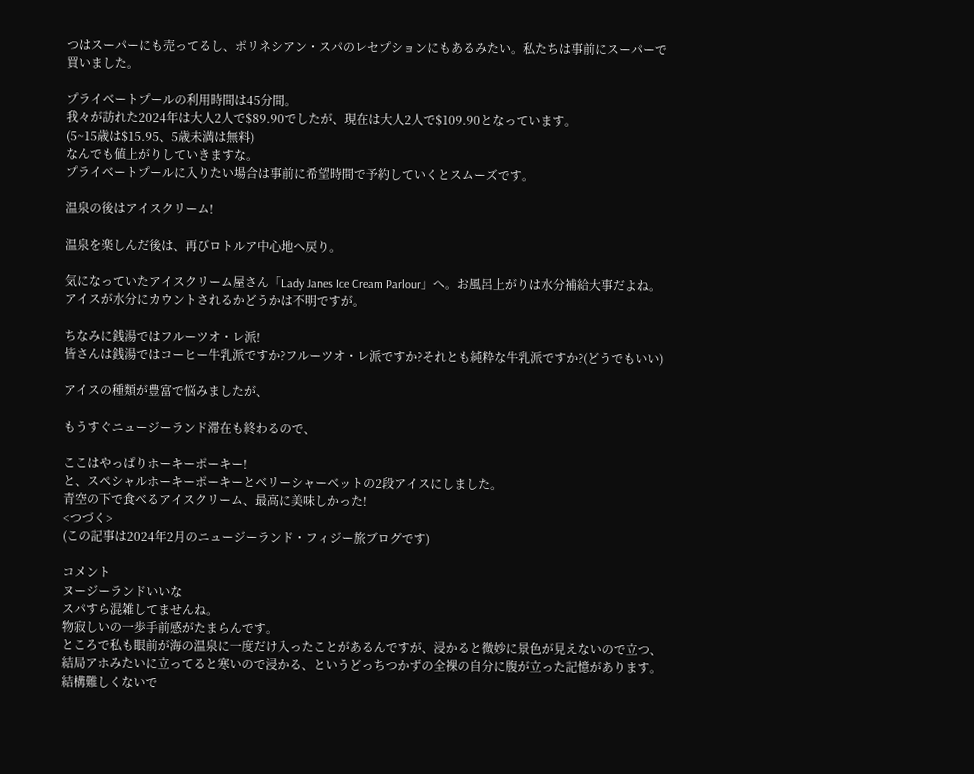つはスーパーにも売ってるし、ポリネシアン・スパのレセプションにもあるみたい。私たちは事前にスーパーで買いました。

プライベートプールの利用時間は45分間。
我々が訪れた2024年は大人2人で$89.90でしたが、現在は大人2人で$109.90となっています。
(5~15歳は$15.95、5歳未満は無料)
なんでも値上がりしていきますな。
プライベートプールに入りたい場合は事前に希望時間で予約していくとスムーズです。

温泉の後はアイスクリーム!

温泉を楽しんだ後は、再びロトルア中心地へ戻り。

気になっていたアイスクリーム屋さん「Lady Janes Ice Cream Parlour」へ。お風呂上がりは水分補給大事だよね。アイスが水分にカウントされるかどうかは不明ですが。

ちなみに銭湯ではフルーツオ・レ派!
皆さんは銭湯ではコーヒー牛乳派ですか?フルーツオ・レ派ですか?それとも純粋な牛乳派ですか?(どうでもいい)

アイスの種類が豊富で悩みましたが、

もうすぐニュージーランド滞在も終わるので、

ここはやっぱりホーキーポーキー!
と、スペシャルホーキーポーキーとベリーシャーベットの2段アイスにしました。
青空の下で食べるアイスクリーム、最高に美味しかった!
<つづく>
(この記事は2024年2月のニュージーランド・フィジー旅ブログです)

コメント
ヌージーランドいいな
スパすら混雑してませんね。
物寂しいの一歩手前感がたまらんです。
ところで私も眼前が海の温泉に一度だけ入ったことがあるんですが、浸かると微妙に景色が見えないので立つ、結局アホみたいに立ってると寒いので浸かる、というどっちつかずの全裸の自分に腹が立った記憶があります。結構難しくないで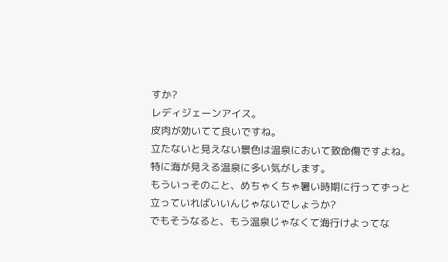すか?
レディジェーンアイス。
皮肉が効いてて良いですね。
立たないと見えない景色は温泉において致命傷ですよね。特に海が見える温泉に多い気がします。
もういっそのこと、めちゃくちゃ暑い時期に行ってずっと立っていればいいんじゃないでしょうか?
でもそうなると、もう温泉じゃなくて海行けよってな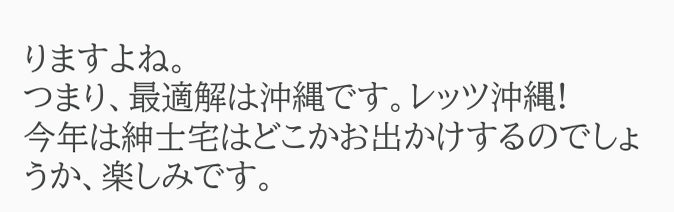りますよね。
つまり、最適解は沖縄です。レッツ沖縄!
今年は紳士宅はどこかお出かけするのでしょうか、楽しみです。